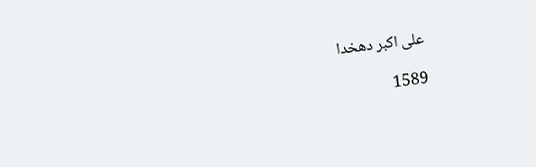على اكبر دهخدا

1589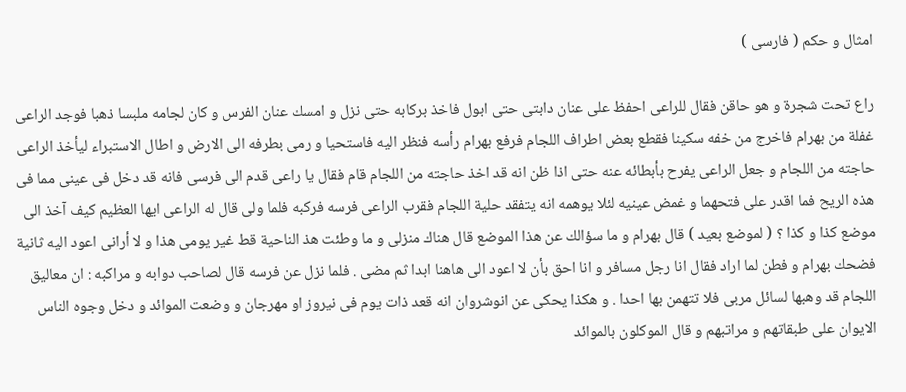امثال و حكم ( فارسى )

راع تحت شجرة و هو حاقن فقال للراعى احفظ على عنان دابتى حتى ابول فاخذ بركابه حتى نزل و امسك عنان الفرس و كان لجامه ملبسا ذهبا فوجد الراعى غفلة من بهرام فاخرج من خفه سكينا فقطع بعض اطراف اللجام فرفع بهرام رأسه فنظر اليه فاستحيا و رمى بطرفه الى الارض و اطال الاستبراء ليأخذ الراعى حاجته من اللجام و جعل الراعى يفرح بأبطائه عنه حتى اذا ظن انه قد اخذ حاجته من اللجام قام فقال يا راعى قدم الى فرسى فانه قد دخل فى عينى مما فى هذه الريح فما اقدر على فتحهما و غمض عينيه لئلا يوهمه انه يتفقد حلية اللجام فقرب الراعى فرسه فركبه فلما ولى قال له الراعى ايها العظيم كيف آخذ الى موضع كذا و كذا ؟ ( لموضع بعيد ) قال بهرام و ما سؤالك عن هذا الموضع قال هناك منزلى و ما وطئت هذ الناحية قط غير يومى هذا و لا أرانى اعود اليه ثانية فضحك بهرام و فطن لما اراد فقال انا رجل مسافر و انا احق بأن لا اعود الى هاهنا ابدا ثم مضى . فلما نزل عن فرسه قال لصاحب دوابه و مراكبه : ان معاليق اللجام قد وهبها لسائل مربى فلا تتهمن بها احدا . و هكذا يحكى عن انوشروان انه قعد ذات يوم فى نيروز او مهرجان و وضعت الموائد و دخل وجوه الناس الايوان على طبقاتهم و مراتبهم و قال الموكلون بالموائد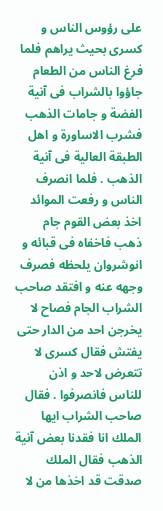على رؤوس الناس و كسرى بحيث يراهم فلما فرغ الناس من الطعام جاؤوا بالشراب فى آنية الفضة و جامات الذهب فشرب الاساورة و اهل الطبقة العالية فى آنية الذهب . فلما انصرف الناس و رفعت الموائد اخذ بعض القوم جام ذهب فاخفاه فى قبائه و انوشروان يلحظه فصرف وجهه عنه و افتقد صاحب الشراب الجام فصاح لا يخرجن احد من الدار حتى يفتش فقال كسرى لا تتعرض لاحد و اذن للناس فانصرفوا . فقال صاحب الشراب ايها الملك انا فقدنا بعض آنية الذهب فقال الملك صدقت قد اخذها من لا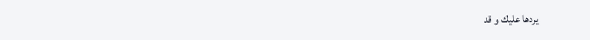يردها عليك و قد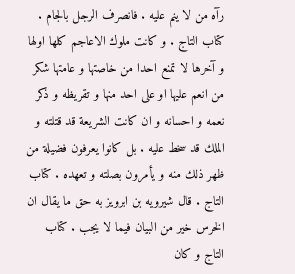رآه من لا ينم عليه . فانصرف الرجل بالجام . كتاب التاج . و كانت ملوك الاعاجم كلها اولها و آخرها لا تمنع احدا من خاصتها و عامتها شكر من انعم عليها او على احد منها و تقريظه و ذكر نعمه و احسانه و ان كانت الشريعة قد قتلته و الملك قد سخط عليه . بل كانوا يعرفون فضيلة من ظهر ذلك منه و يأمرون بصلته و تعهده . كتاب التاج . قال شيرويه بن ابرويز به حق ما يقال ان الخرس خير من البيان فيما لا يجب . كتاب التاج و كان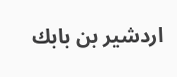اردشير بن بابك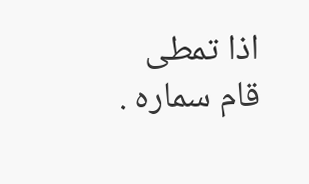اذا تمطى قام سماره .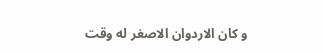و كان الاردوان الاصغر له وقت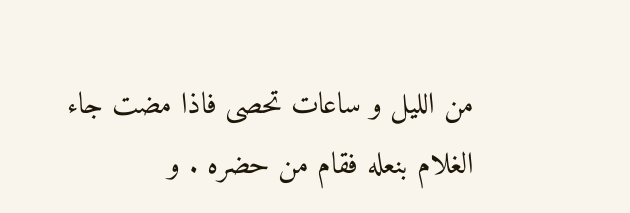من الليل و ساعات تحصى فاذا مضت جاء الغلام بنعله فقام من حضره . و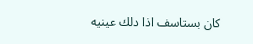كان بستاسف اذا دلك عينيه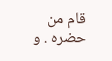قام من حضره . و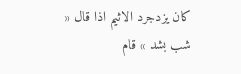كان يزدجرد الاثيم اذا قال « شب بشد » قام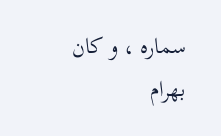سماره ، و كان بهرام